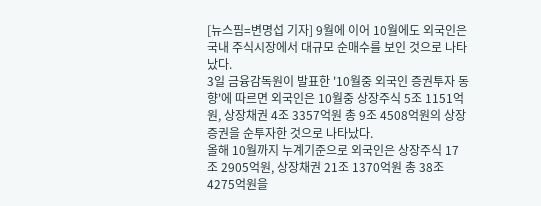[뉴스핌=변명섭 기자] 9월에 이어 10월에도 외국인은 국내 주식시장에서 대규모 순매수를 보인 것으로 나타났다.
3일 금융감독원이 발표한 '10월중 외국인 증권투자 동향'에 따르면 외국인은 10월중 상장주식 5조 1151억원, 상장채권 4조 3357억원 총 9조 4508억원의 상장증권을 순투자한 것으로 나타났다.
올해 10월까지 누계기준으로 외국인은 상장주식 17조 2905억원, 상장채권 21조 1370억원 총 38조 4275억원을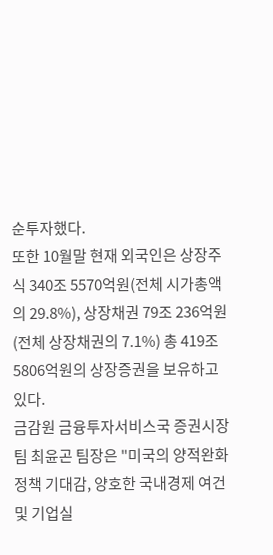순투자했다.
또한 10월말 현재 외국인은 상장주식 340조 5570억원(전체 시가총액의 29.8%), 상장채권 79조 236억원(전체 상장채권의 7.1%) 총 419조 5806억원의 상장증권을 보유하고 있다.
금감원 금융투자서비스국 증권시장팀 최윤곤 팀장은 "미국의 양적완화정책 기대감, 양호한 국내경제 여건 및 기업실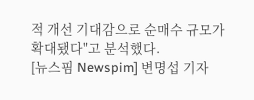적 개선 기대감으로 순매수 규모가 확대됐다"고 분석했다.
[뉴스핌 Newspim] 변명섭 기자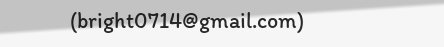(bright0714@gmail.com)